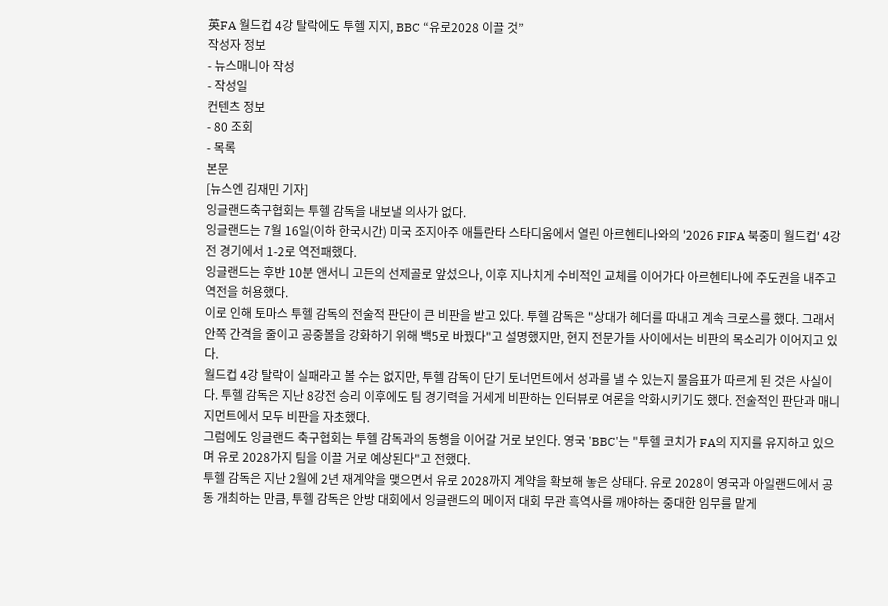英FA 월드컵 4강 탈락에도 투헬 지지, BBC “유로2028 이끌 것”
작성자 정보
- 뉴스매니아 작성
- 작성일
컨텐츠 정보
- 80 조회
- 목록
본문
[뉴스엔 김재민 기자]
잉글랜드축구협회는 투헬 감독을 내보낼 의사가 없다.
잉글랜드는 7월 16일(이하 한국시간) 미국 조지아주 애틀란타 스타디움에서 열린 아르헨티나와의 '2026 FIFA 북중미 월드컵' 4강전 경기에서 1-2로 역전패했다.
잉글랜드는 후반 10분 앤서니 고든의 선제골로 앞섰으나, 이후 지나치게 수비적인 교체를 이어가다 아르헨티나에 주도권을 내주고 역전을 허용했다.
이로 인해 토마스 투헬 감독의 전술적 판단이 큰 비판을 받고 있다. 투헬 감독은 "상대가 헤더를 따내고 계속 크로스를 했다. 그래서 안쪽 간격을 줄이고 공중볼을 강화하기 위해 백5로 바꿨다"고 설명했지만, 현지 전문가들 사이에서는 비판의 목소리가 이어지고 있다.
월드컵 4강 탈락이 실패라고 볼 수는 없지만, 투헬 감독이 단기 토너먼트에서 성과를 낼 수 있는지 물음표가 따르게 된 것은 사실이다. 투헬 감독은 지난 8강전 승리 이후에도 팀 경기력을 거세게 비판하는 인터뷰로 여론을 악화시키기도 했다. 전술적인 판단과 매니지먼트에서 모두 비판을 자초했다.
그럼에도 잉글랜드 축구협회는 투헬 감독과의 동행을 이어갈 거로 보인다. 영국 'BBC'는 "투헬 코치가 FA의 지지를 유지하고 있으며 유로 2028가지 팀을 이끌 거로 예상된다"고 전했다.
투헬 감독은 지난 2월에 2년 재계약을 맺으면서 유로 2028까지 계약을 확보해 놓은 상태다. 유로 2028이 영국과 아일랜드에서 공동 개최하는 만큼, 투헬 감독은 안방 대회에서 잉글랜드의 메이저 대회 무관 흑역사를 깨야하는 중대한 임무를 맡게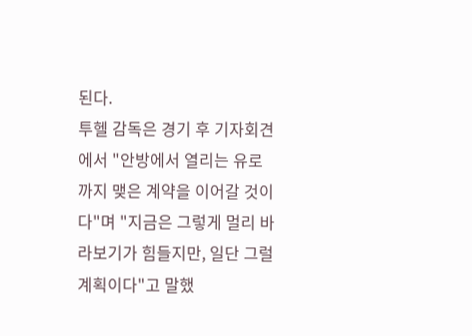된다.
투헬 감독은 경기 후 기자회견에서 "안방에서 열리는 유로까지 맺은 계약을 이어갈 것이다"며 "지금은 그렇게 멀리 바라보기가 힘들지만, 일단 그럴 계획이다"고 말했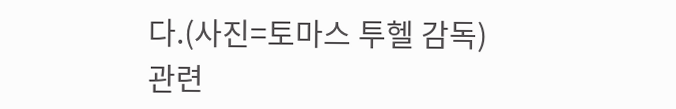다.(사진=토마스 투헬 감독)
관련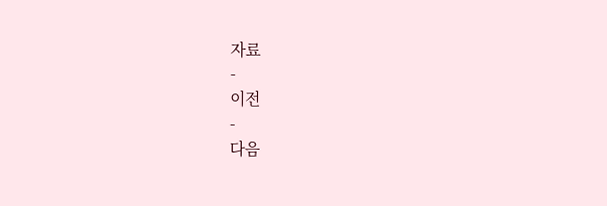자료
-
이전
-
다음